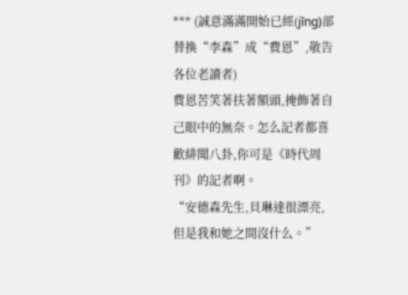*** (誠意滿滿開始已經(jīng)部替換“李森”成“費恩”,敬告各位老讀者)
費恩苦笑著扶著額頭,掩飾著自己眼中的無奈。怎么記者都喜歡緋聞八卦,你可是《時代周刊》的記者啊。
“安德森先生,貝琳達很漂亮,但是我和她之間沒什么。”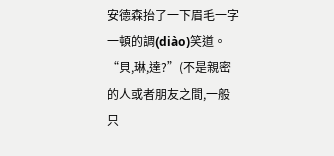安德森抬了一下眉毛一字一頓的調(diào)笑道。
“貝,琳,達?”(不是親密的人或者朋友之間,一般只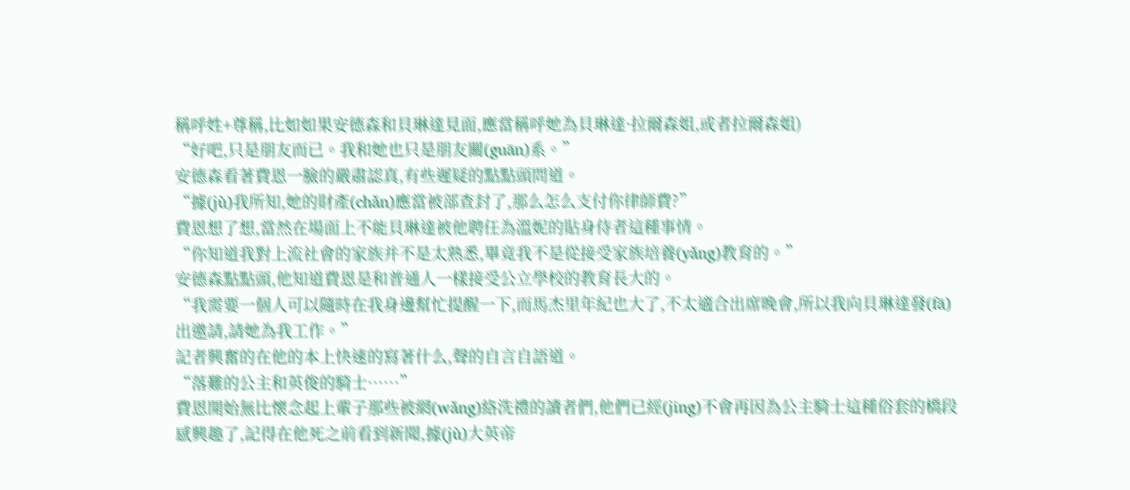稱呼姓+尊稱,比如如果安德森和貝琳達見面,應當稱呼她為貝琳達·拉爾森姐,或者拉爾森姐)
“好吧,只是朋友而已。我和她也只是朋友關(guān)系。”
安德森看著費恩一臉的嚴肅認真,有些遲疑的點點頭問道。
“據(jù)我所知,她的財產(chǎn)應當被部查封了,那么怎么支付你律師費?”
費恩想了想,當然在場面上不能貝琳達被他聘任為溫妮的貼身侍者這種事情。
“你知道我對上流社會的家族并不是太熟悉,畢竟我不是從接受家族培養(yǎng)教育的。”
安德森點點頭,他知道費恩是和普通人一樣接受公立學校的教育長大的。
“我需要一個人可以隨時在我身邊幫忙提醒一下,而馬杰里年紀也大了,不太適合出席晚會,所以我向貝琳達發(fā)出邀請,請她為我工作。”
記者興奮的在他的本上快速的寫著什么,聲的自言自語道。
“落難的公主和英俊的騎士……”
費恩開始無比懷念起上輩子那些被網(wǎng)絡洗禮的讀者們,他們已經(jīng)不會再因為公主騎士這種俗套的橋段感興趣了,記得在他死之前看到新聞,據(jù)大英帝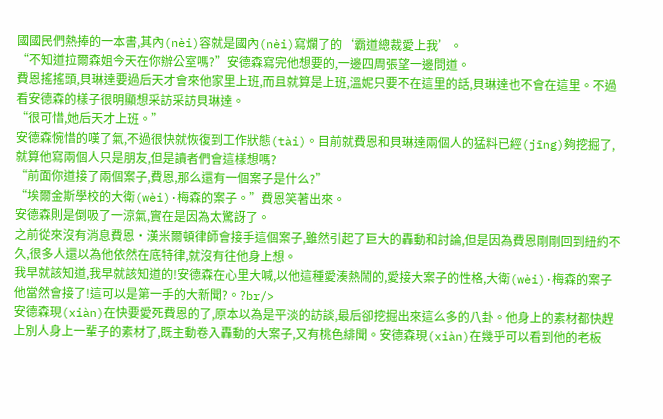國國民們熱捧的一本書,其內(nèi)容就是國內(nèi)寫爛了的‘霸道總裁愛上我’。
“不知道拉爾森姐今天在你辦公室嗎?”安德森寫完他想要的,一邊四周張望一邊問道。
費恩搖搖頭,貝琳達要過后天才會來他家里上班,而且就算是上班,溫妮只要不在這里的話,貝琳達也不會在這里。不過看安德森的樣子很明顯想采訪采訪貝琳達。
“很可惜,她后天才上班。”
安德森惋惜的嘆了氣,不過很快就恢復到工作狀態(tài)。目前就費恩和貝琳達兩個人的猛料已經(jīng)夠挖掘了,就算他寫兩個人只是朋友,但是讀者們會這樣想嗎?
“前面你道接了兩個案子,費恩,那么還有一個案子是什么?”
“埃爾金斯學校的大衛(wèi)·梅森的案子。”費恩笑著出來。
安德森則是倒吸了一涼氣,實在是因為太驚訝了。
之前從來沒有消息費恩·漢米爾頓律師會接手這個案子,雖然引起了巨大的轟動和討論,但是因為費恩剛剛回到紐約不久,很多人還以為他依然在底特律,就沒有往他身上想。
我早就該知道,我早就該知道的!安德森在心里大喊,以他這種愛湊熱鬧的,愛接大案子的性格,大衛(wèi)·梅森的案子他當然會接了!這可以是第一手的大新聞?。?br/>
安德森現(xiàn)在快要愛死費恩的了,原本以為是平淡的訪談,最后卻挖掘出來這么多的八卦。他身上的素材都快趕上別人身上一輩子的素材了,既主動卷入轟動的大案子,又有桃色緋聞。安德森現(xiàn)在幾乎可以看到他的老板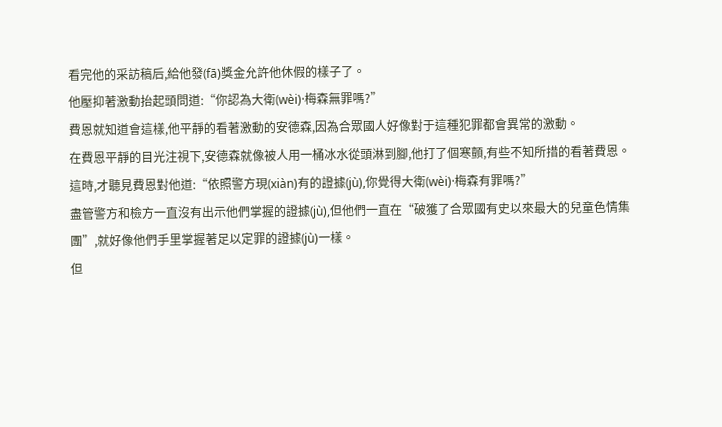看完他的采訪稿后,給他發(fā)獎金允許他休假的樣子了。
他壓抑著激動抬起頭問道:“你認為大衛(wèi)·梅森無罪嗎?”
費恩就知道會這樣,他平靜的看著激動的安德森,因為合眾國人好像對于這種犯罪都會異常的激動。
在費恩平靜的目光注視下,安德森就像被人用一桶冰水從頭淋到腳,他打了個寒顫,有些不知所措的看著費恩。
這時,才聽見費恩對他道:“依照警方現(xiàn)有的證據(jù),你覺得大衛(wèi)·梅森有罪嗎?”
盡管警方和檢方一直沒有出示他們掌握的證據(jù),但他們一直在“破獲了合眾國有史以來最大的兒童色情集團”,就好像他們手里掌握著足以定罪的證據(jù)一樣。
但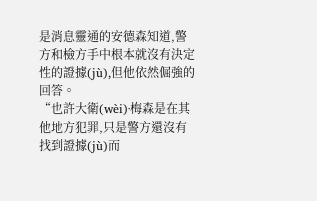是消息靈通的安德森知道,警方和檢方手中根本就沒有決定性的證據(jù),但他依然倔強的回答。
“也許大衛(wèi)·梅森是在其他地方犯罪,只是警方還沒有找到證據(jù)而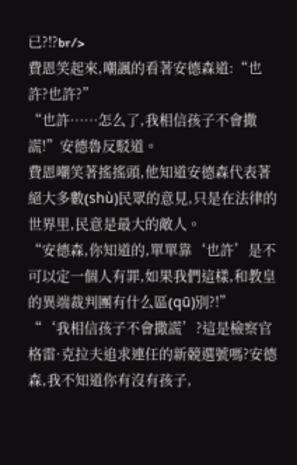已?!?br/>
費恩笑起來,嘲諷的看著安德森道:“也許?也許?”
“也許……怎么了,我相信孩子不會撒謊!”安德魯反駁道。
費恩嘲笑著搖搖頭,他知道安德森代表著絕大多數(shù)民眾的意見,只是在法律的世界里,民意是最大的敵人。
“安德森,你知道的,單單靠‘也許’是不可以定一個人有罪,如果我們這樣,和教皇的異端裁判團有什么區(qū)別?!”
“‘我相信孩子不會撒謊’?這是檢察官格雷·克拉夫追求連任的新競選號嗎?安德森,我不知道你有沒有孩子,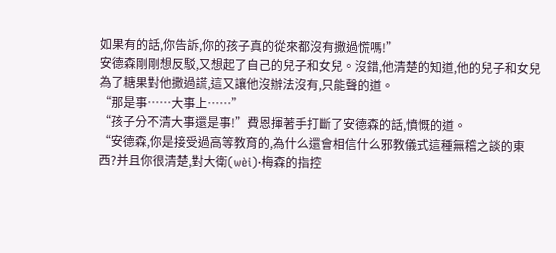如果有的話,你告訴,你的孩子真的從來都沒有撒過慌嗎!”
安德森剛剛想反駁,又想起了自己的兒子和女兒。沒錯,他清楚的知道,他的兒子和女兒為了糖果對他撒過謊,這又讓他沒辦法沒有,只能聲的道。
“那是事……大事上……”
“孩子分不清大事還是事!”費恩揮著手打斷了安德森的話,憤慨的道。
“安德森,你是接受過高等教育的,為什么還會相信什么邪教儀式這種無稽之談的東西?并且你很清楚,對大衛(wèi)·梅森的指控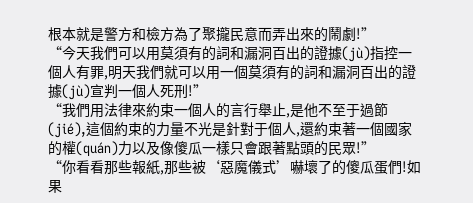根本就是警方和檢方為了聚攏民意而弄出來的鬧劇!”
“今天我們可以用莫須有的詞和漏洞百出的證據(jù)指控一個人有罪,明天我們就可以用一個莫須有的詞和漏洞百出的證據(jù)宣判一個人死刑!”
“我們用法律來約束一個人的言行舉止,是他不至于過節(jié),這個約束的力量不光是針對于個人,還約束著一個國家的權(quán)力以及像傻瓜一樣只會跟著點頭的民眾!”
“你看看那些報紙,那些被‘惡魔儀式’嚇壞了的傻瓜蛋們!如果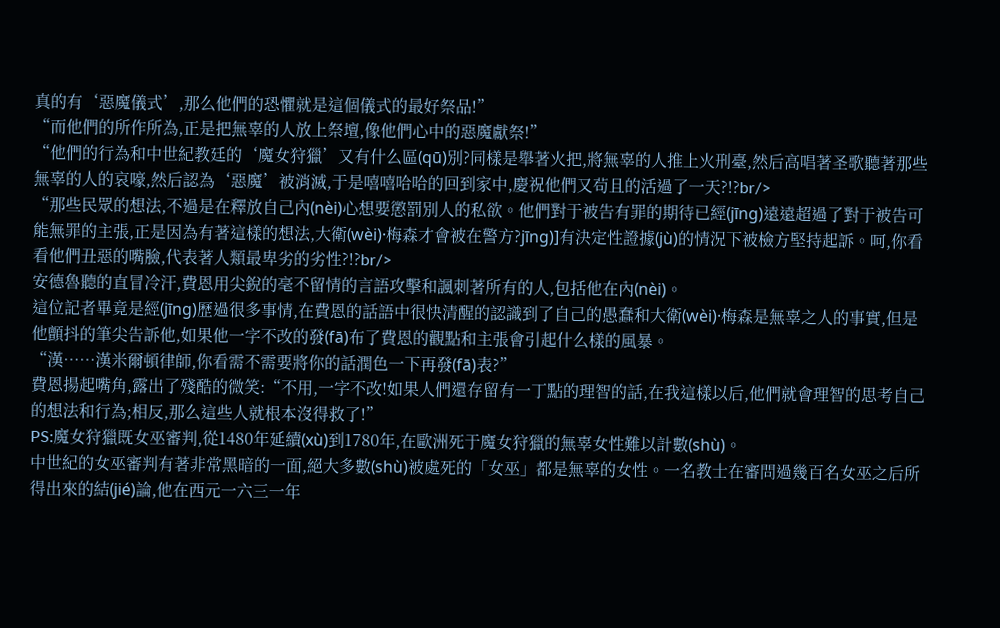真的有‘惡魔儀式’,那么他們的恐懼就是這個儀式的最好祭品!”
“而他們的所作所為,正是把無辜的人放上祭壇,像他們心中的惡魔獻祭!”
“他們的行為和中世紀教廷的‘魔女狩獵’又有什么區(qū)別?同樣是舉著火把,將無辜的人推上火刑臺,然后高唱著圣歌聽著那些無辜的人的哀嚎,然后認為‘惡魔’被消滅,于是嘻嘻哈哈的回到家中,慶祝他們又茍且的活過了一天?!?br/>
“那些民眾的想法,不過是在釋放自己內(nèi)心想要懲罰別人的私欲。他們對于被告有罪的期待已經(jīng)遠遠超過了對于被告可能無罪的主張,正是因為有著這樣的想法,大衛(wèi)·梅森才會被在警方?jīng)]有決定性證據(jù)的情況下被檢方堅持起訴。呵,你看看他們丑惡的嘴臉,代表著人類最卑劣的劣性?!?br/>
安德魯聽的直冒冷汗,費恩用尖銳的毫不留情的言語攻擊和諷刺著所有的人,包括他在內(nèi)。
這位記者畢竟是經(jīng)歷過很多事情,在費恩的話語中很快清醒的認識到了自己的愚蠢和大衛(wèi)·梅森是無辜之人的事實,但是他顫抖的筆尖告訴他,如果他一字不改的發(fā)布了費恩的觀點和主張會引起什么樣的風暴。
“漢……漢米爾頓律師,你看需不需要將你的話潤色一下再發(fā)表?”
費恩揚起嘴角,露出了殘酷的微笑:“不用,一字不改!如果人們還存留有一丁點的理智的話,在我這樣以后,他們就會理智的思考自己的想法和行為;相反,那么這些人就根本沒得救了!”
PS:魔女狩獵既女巫審判,從1480年延續(xù)到1780年,在歐洲死于魔女狩獵的無辜女性難以計數(shù)。
中世紀的女巫審判有著非常黑暗的一面,絕大多數(shù)被處死的「女巫」都是無辜的女性。一名教士在審問過幾百名女巫之后所得出來的結(jié)論,他在西元一六三一年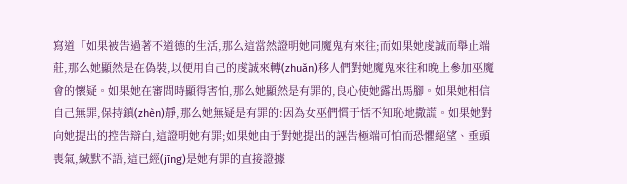寫道「如果被告過著不道德的生活,那么這當然證明她同魔鬼有來往;而如果她虔誠而舉止端莊,那么她顯然是在偽裝,以便用自己的虔誠來轉(zhuǎn)移人們對她魔鬼來往和晚上參加巫魔會的懷疑。如果她在審問時顯得害怕,那么她顯然是有罪的,良心使她露出馬腳。如果她相信自己無罪,保持鎮(zhèn)靜,那么她無疑是有罪的:因為女巫們慣于恬不知恥地撒謊。如果她對向她提出的控告辯白,這證明她有罪;如果她由于對她提出的誣告極端可怕而恐懼絕望、垂頭喪氣,緘默不語,這已經(jīng)是她有罪的直接證據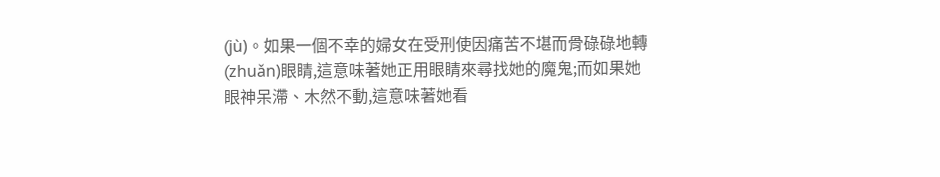(jù)。如果一個不幸的婦女在受刑使因痛苦不堪而骨碌碌地轉(zhuǎn)眼睛,這意味著她正用眼睛來尋找她的魔鬼;而如果她眼神呆滯、木然不動,這意味著她看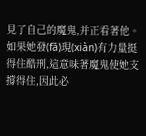見了自己的魔鬼,并正看著他。如果她發(fā)現(xiàn)有力量挺得住酷刑,這意味著魔鬼使她支撐得住,因此必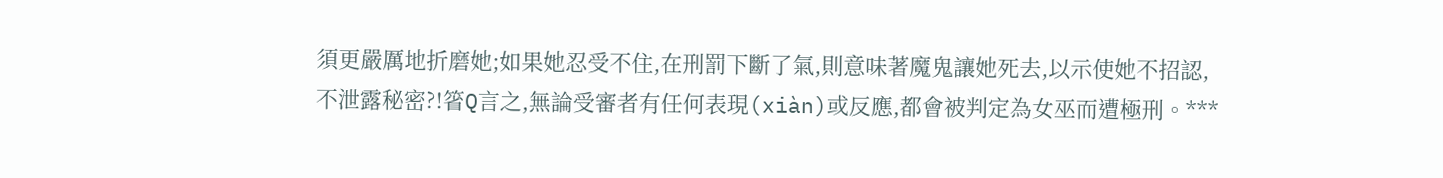須更嚴厲地折磨她;如果她忍受不住,在刑罰下斷了氣,則意味著魔鬼讓她死去,以示使她不招認,不泄露秘密?!箵Q言之,無論受審者有任何表現(xiàn)或反應,都會被判定為女巫而遭極刑。***